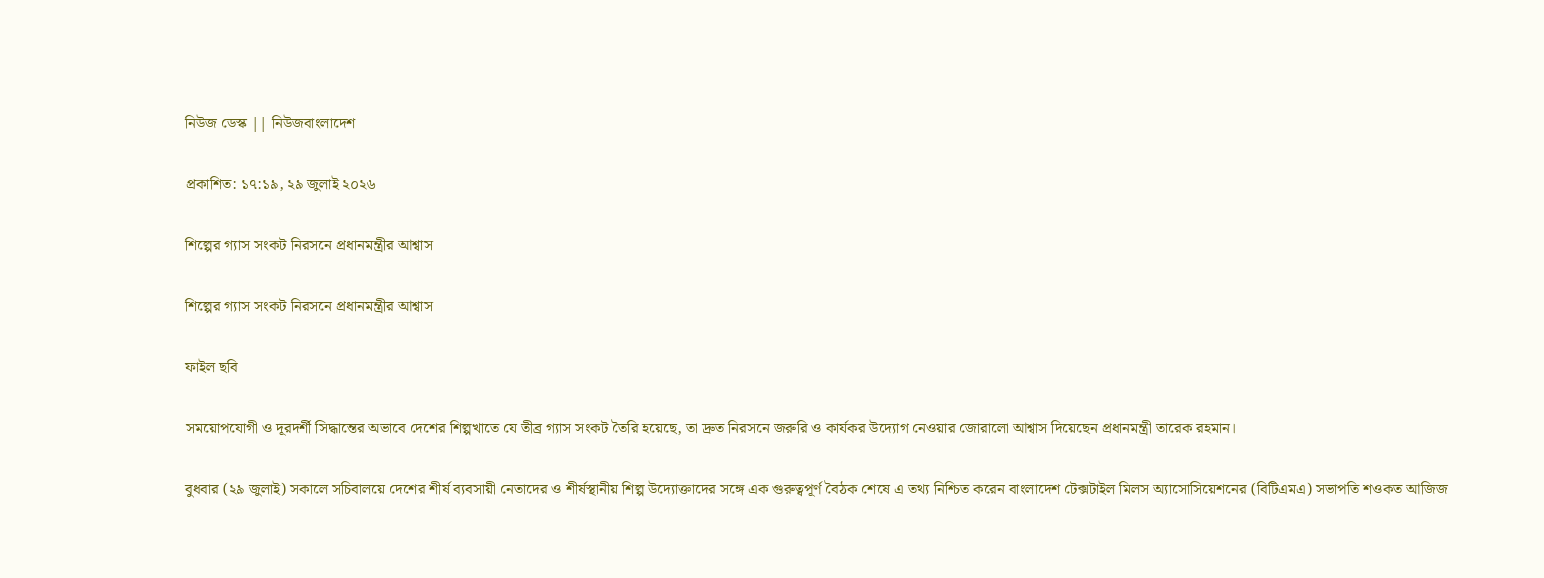নিউজ ডেস্ক || নিউজবাংলাদেশ

প্রকাশিত: ১৭:১৯, ২৯ জুলাই ২০২৬

শিল্পের গ্যাস সংকট নিরসনে প্রধানমন্ত্রীর আশ্বাস

শিল্পের গ্যাস সংকট নিরসনে প্রধানমন্ত্রীর আশ্বাস

ফাইল ছবি

সময়োপযোগী ও দূরদর্শী সিদ্ধান্তের অভাবে দেশের শিল্পখাতে যে তীব্র গ্যাস সংকট তৈরি হয়েছে, তা দ্রুত নিরসনে জরুরি ও কার্যকর উদ্যোগ নেওয়ার জোরালো আশ্বাস দিয়েছেন প্রধানমন্ত্রী তারেক রহমান।

বুধবার (২৯ জুলাই) সকালে সচিবালয়ে দেশের শীর্ষ ব্যবসায়ী নেতাদের ও শীর্ষস্থানীয় শিল্প উদ্যোক্তাদের সঙ্গে এক গুরুত্বপূর্ণ বৈঠক শেষে এ তথ্য নিশ্চিত করেন বাংলাদেশ টেক্সটাইল মিলস অ্যাসোসিয়েশনের (বিটিএমএ) সভাপতি শওকত আজিজ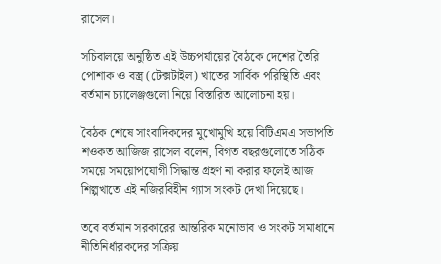রাসেল।

সচিবালয়ে অনুষ্ঠিত এই উচ্চপর্যায়ের বৈঠকে দেশের তৈরি পোশাক ও বস্ত্র (টেক্সটাইল) খাতের সার্বিক পরিস্থিতি এবং বর্তমান চ্যালেঞ্জগুলো নিয়ে বিস্তারিত আলোচনা হয়।

বৈঠক শেষে সাংবাদিকদের মুখোমুখি হয়ে বিটিএমএ সভাপতি শওকত আজিজ রাসেল বলেন, বিগত বছরগুলোতে সঠিক সময়ে সময়োপযোগী সিদ্ধান্ত গ্রহণ না করার ফলেই আজ শিল্পখাতে এই নজিরবিহীন গ্যাস সংকট দেখা দিয়েছে।

তবে বর্তমান সরকারের আন্তরিক মনোভাব ও সংকট সমাধানে নীতিনির্ধারকদের সক্রিয়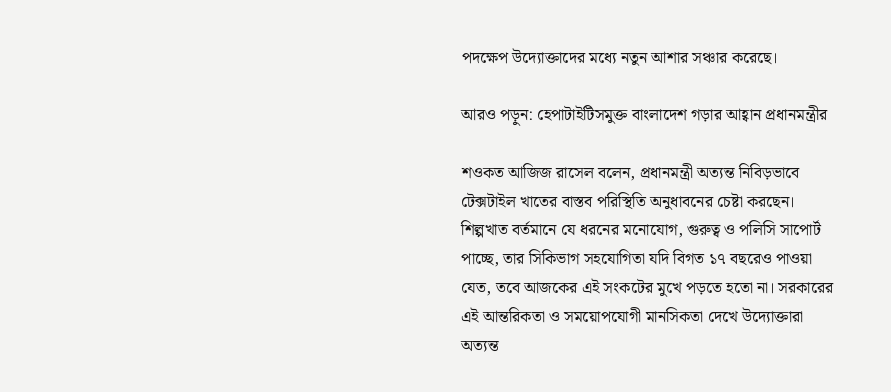পদক্ষেপ উদ্যোক্তাদের মধ্যে নতুন আশার সঞ্চার করেছে।

আরও পড়ুন: হেপাটাইটিসমুক্ত বাংলাদেশ গড়ার আহ্বান প্রধানমন্ত্রীর

শওকত আজিজ রাসেল বলেন, প্রধানমন্ত্রী অত্যন্ত নিবিড়ভাবে টেক্সটাইল খাতের বাস্তব পরিস্থিতি অনুধাবনের চেষ্টা করছেন। শিল্পখাত বর্তমানে যে ধরনের মনোযোগ, গুরুত্ব ও পলিসি সাপোর্ট পাচ্ছে, তার সিকিভাগ সহযোগিতা যদি বিগত ১৭ বছরেও পাওয়া যেত, তবে আজকের এই সংকটের মুখে পড়তে হতো না। সরকারের এই আন্তরিকতা ও সময়োপযোগী মানসিকতা দেখে উদ্যোক্তারা অত্যন্ত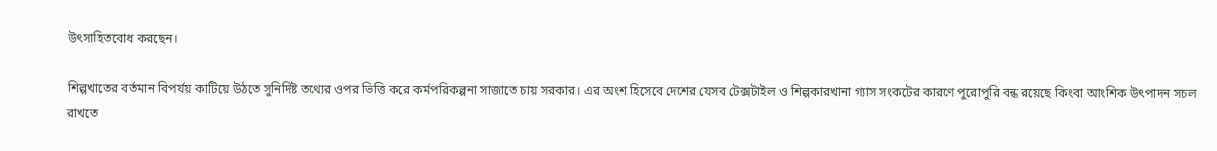উৎসাহিতবোধ করছেন।

শিল্পখাতের বর্তমান বিপর্যয় কাটিয়ে উঠতে সুনির্দিষ্ট তথ্যের ওপর ভিত্তি করে কর্মপরিকল্পনা সাজাতে চায় সরকার। এর অংশ হিসেবে দেশের যেসব টেক্সটাইল ও শিল্পকারখানা গ্যাস সংকটের কারণে পুরোপুরি বন্ধ রয়েছে কিংবা আংশিক উৎপাদন সচল রাখতে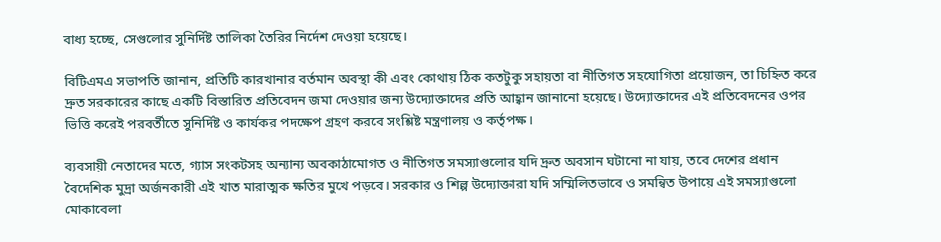বাধ্য হচ্ছে, সেগুলোর সুনির্দিষ্ট তালিকা তৈরির নির্দেশ দেওয়া হয়েছে।

বিটিএমএ সভাপতি জানান, প্রতিটি কারখানার বর্তমান অবস্থা কী এবং কোথায় ঠিক কতটুকু সহায়তা বা নীতিগত সহযোগিতা প্রয়োজন, তা চিহ্নিত করে দ্রুত সরকারের কাছে একটি বিস্তারিত প্রতিবেদন জমা দেওয়ার জন্য উদ্যোক্তাদের প্রতি আহ্বান জানানো হয়েছে। উদ্যোক্তাদের এই প্রতিবেদনের ওপর ভিত্তি করেই পরবর্তীতে সুনির্দিষ্ট ও কার্যকর পদক্ষেপ গ্রহণ করবে সংশ্লিষ্ট মন্ত্রণালয় ও কর্তৃপক্ষ।

ব্যবসায়ী নেতাদের মতে, গ্যাস সংকটসহ অন্যান্য অবকাঠামোগত ও নীতিগত সমস্যাগুলোর যদি দ্রুত অবসান ঘটানো না যায়, তবে দেশের প্রধান বৈদেশিক মুদ্রা অর্জনকারী এই খাত মারাত্মক ক্ষতির মুখে পড়বে। সরকার ও শিল্প উদ্যোক্তারা যদি সম্মিলিতভাবে ও সমন্বিত উপায়ে এই সমস্যাগুলো মোকাবেলা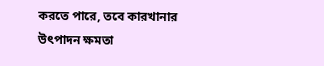করতে পারে, তবে কারখানার উৎপাদন ক্ষমতা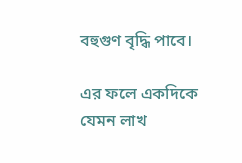বহুগুণ বৃদ্ধি পাবে।

এর ফলে একদিকে যেমন লাখ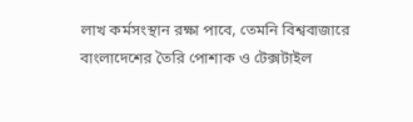লাখ কর্মসংস্থান রক্ষা পাবে, তেমনি বিশ্ববাজারে বাংলাদেশের তৈরি পোশাক ও টেক্সটাইল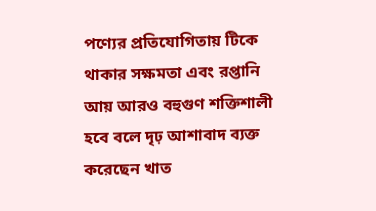পণ্যের প্রতিযোগিতায় টিকে থাকার সক্ষমতা এবং রপ্তানি আয় আরও বহুগুণ শক্তিশালী হবে বলে দৃঢ় আশাবাদ ব্যক্ত করেছেন খাত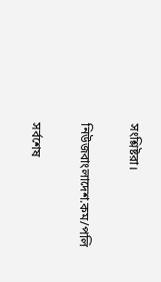সংশ্লিষ্টরা।

নিউজবাংলাদেশ.কম/পলি

সর্বশেষ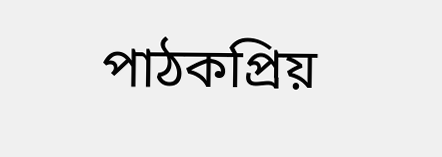পাঠকপ্রিয়